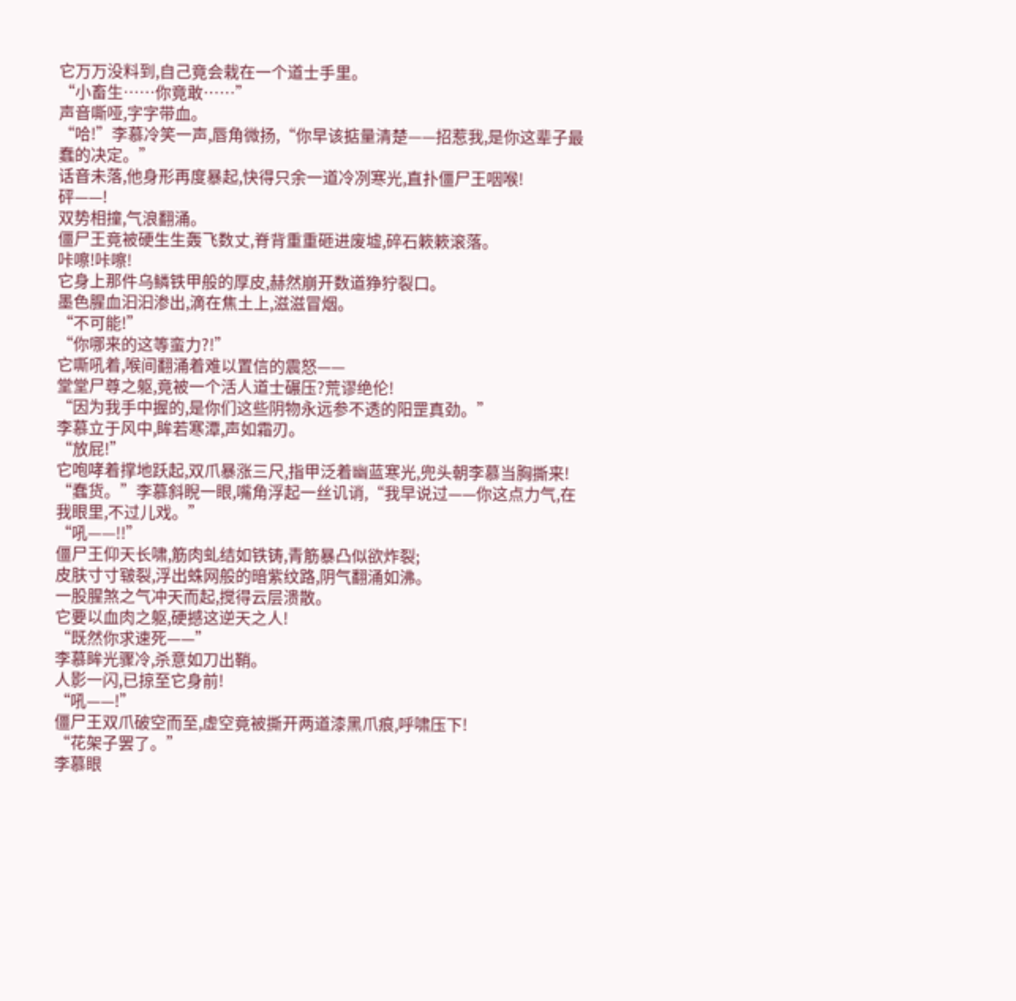它万万没料到,自己竟会栽在一个道士手里。
“小畜生……你竟敢……”
声音嘶哑,字字带血。
“哈!”李慕冷笑一声,唇角微扬,“你早该掂量清楚——招惹我,是你这辈子最蠢的决定。”
话音未落,他身形再度暴起,快得只余一道冷冽寒光,直扑僵尸王咽喉!
砰——!
双势相撞,气浪翻涌。
僵尸王竟被硬生生轰飞数丈,脊背重重砸进废墟,碎石簌簌滚落。
咔嚓!咔嚓!
它身上那件乌鳞铁甲般的厚皮,赫然崩开数道狰狞裂口。
墨色腥血汩汩渗出,滴在焦土上,滋滋冒烟。
“不可能!”
“你哪来的这等蛮力?!”
它嘶吼着,喉间翻涌着难以置信的震怒——
堂堂尸尊之躯,竟被一个活人道士碾压?荒谬绝伦!
“因为我手中握的,是你们这些阴物永远参不透的阳罡真劲。”
李慕立于风中,眸若寒潭,声如霜刃。
“放屁!”
它咆哮着撑地跃起,双爪暴涨三尺,指甲泛着幽蓝寒光,兜头朝李慕当胸撕来!
“蠢货。”李慕斜睨一眼,嘴角浮起一丝讥诮,“我早说过——你这点力气,在我眼里,不过儿戏。”
“吼——!!”
僵尸王仰天长啸,筋肉虬结如铁铸,青筋暴凸似欲炸裂;
皮肤寸寸皲裂,浮出蛛网般的暗紫纹路,阴气翻涌如沸。
一股腥煞之气冲天而起,搅得云层溃散。
它要以血肉之躯,硬撼这逆天之人!
“既然你求速死——”
李慕眸光骤冷,杀意如刀出鞘。
人影一闪,已掠至它身前!
“吼——!”
僵尸王双爪破空而至,虚空竟被撕开两道漆黑爪痕,呼啸压下!
“花架子罢了。”
李慕眼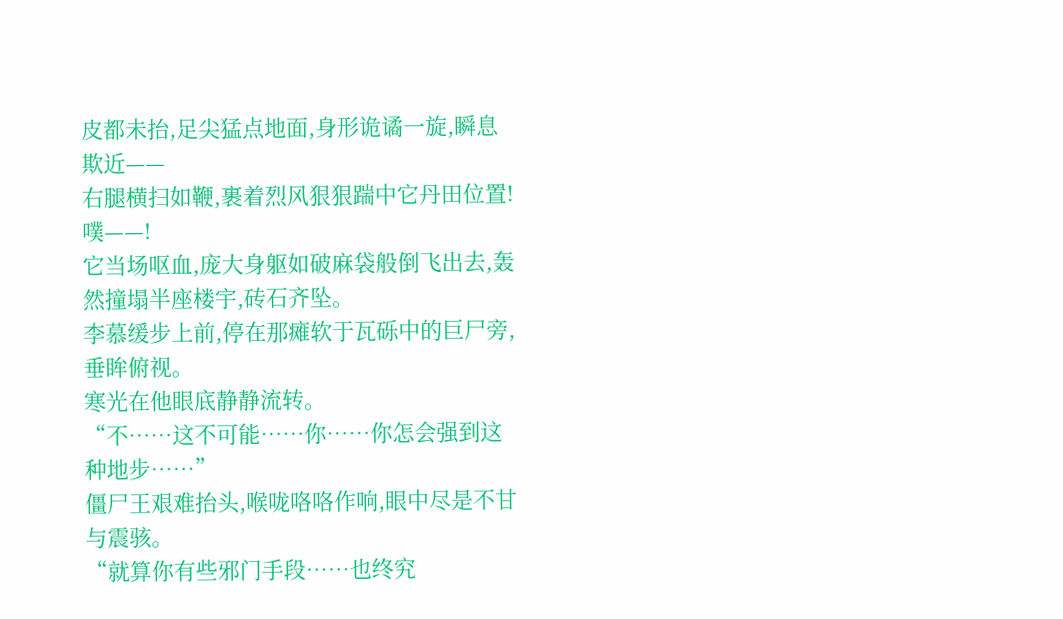皮都未抬,足尖猛点地面,身形诡谲一旋,瞬息欺近——
右腿横扫如鞭,裹着烈风狠狠踹中它丹田位置!
噗——!
它当场呕血,庞大身躯如破麻袋般倒飞出去,轰然撞塌半座楼宇,砖石齐坠。
李慕缓步上前,停在那瘫软于瓦砾中的巨尸旁,垂眸俯视。
寒光在他眼底静静流转。
“不……这不可能……你……你怎会强到这种地步……”
僵尸王艰难抬头,喉咙咯咯作响,眼中尽是不甘与震骇。
“就算你有些邪门手段……也终究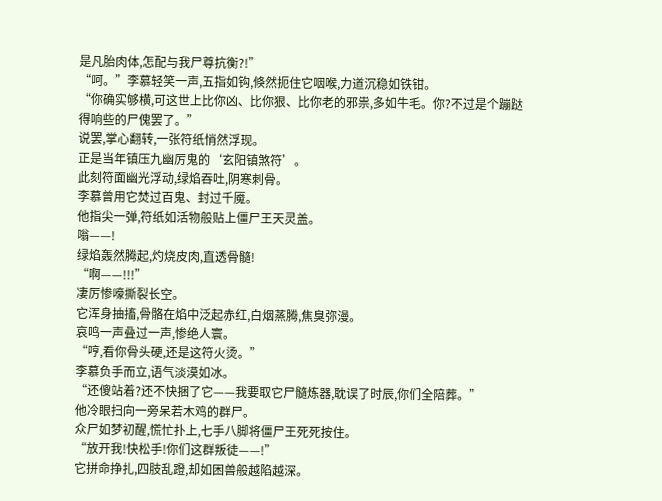是凡胎肉体,怎配与我尸尊抗衡?!”
“呵。”李慕轻笑一声,五指如钩,倏然扼住它咽喉,力道沉稳如铁钳。
“你确实够横,可这世上比你凶、比你狠、比你老的邪祟,多如牛毛。你?不过是个蹦跶得响些的尸傀罢了。”
说罢,掌心翻转,一张符纸悄然浮现。
正是当年镇压九幽厉鬼的‘玄阳镇煞符’。
此刻符面幽光浮动,绿焰吞吐,阴寒刺骨。
李慕曾用它焚过百鬼、封过千魇。
他指尖一弹,符纸如活物般贴上僵尸王天灵盖。
嗡——!
绿焰轰然腾起,灼烧皮肉,直透骨髓!
“啊——!!!”
凄厉惨嚎撕裂长空。
它浑身抽搐,骨骼在焰中泛起赤红,白烟蒸腾,焦臭弥漫。
哀鸣一声叠过一声,惨绝人寰。
“哼,看你骨头硬,还是这符火烫。”
李慕负手而立,语气淡漠如冰。
“还傻站着?还不快捆了它——我要取它尸髓炼器,耽误了时辰,你们全陪葬。”
他冷眼扫向一旁呆若木鸡的群尸。
众尸如梦初醒,慌忙扑上,七手八脚将僵尸王死死按住。
“放开我!快松手!你们这群叛徒——!”
它拼命挣扎,四肢乱蹬,却如困兽般越陷越深。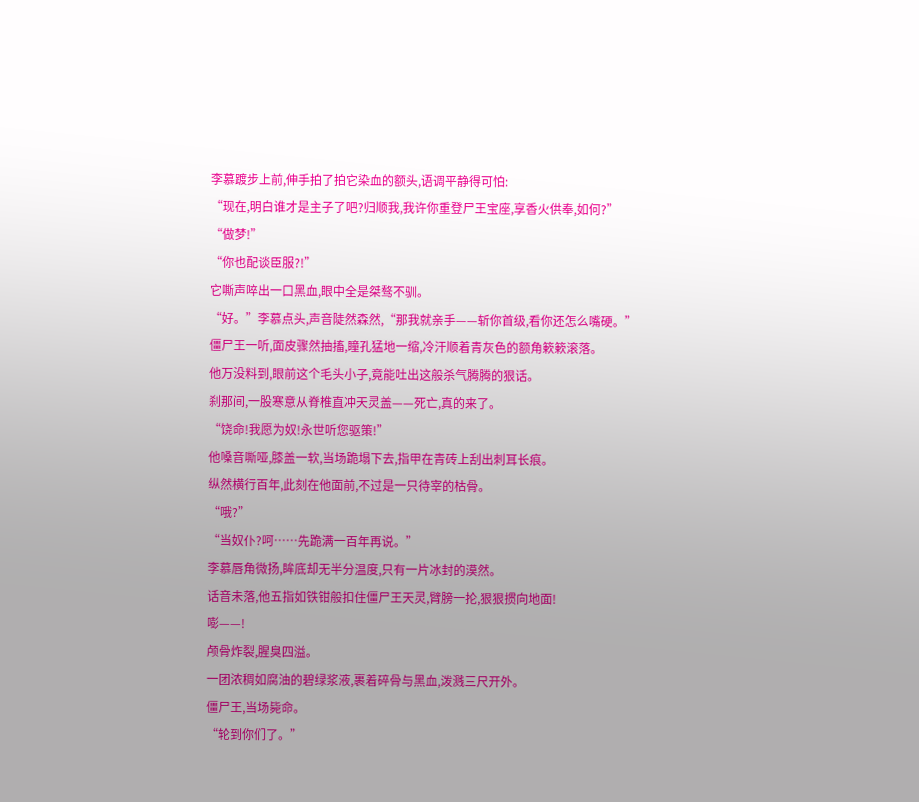李慕踱步上前,伸手拍了拍它染血的额头,语调平静得可怕:
“现在,明白谁才是主子了吧?归顺我,我许你重登尸王宝座,享香火供奉,如何?”
“做梦!”
“你也配谈臣服?!”
它嘶声啐出一口黑血,眼中全是桀骜不驯。
“好。”李慕点头,声音陡然森然,“那我就亲手——斩你首级,看你还怎么嘴硬。”
僵尸王一听,面皮骤然抽搐,瞳孔猛地一缩,冷汗顺着青灰色的额角簌簌滚落。
他万没料到,眼前这个毛头小子,竟能吐出这般杀气腾腾的狠话。
刹那间,一股寒意从脊椎直冲天灵盖——死亡,真的来了。
“饶命!我愿为奴!永世听您驱策!”
他嗓音嘶哑,膝盖一软,当场跪塌下去,指甲在青砖上刮出刺耳长痕。
纵然横行百年,此刻在他面前,不过是一只待宰的枯骨。
“哦?”
“当奴仆?呵……先跪满一百年再说。”
李慕唇角微扬,眸底却无半分温度,只有一片冰封的漠然。
话音未落,他五指如铁钳般扣住僵尸王天灵,臂膀一抡,狠狠掼向地面!
嘭——!
颅骨炸裂,腥臭四溢。
一团浓稠如腐油的碧绿浆液,裹着碎骨与黑血,泼溅三尺开外。
僵尸王,当场毙命。
“轮到你们了。”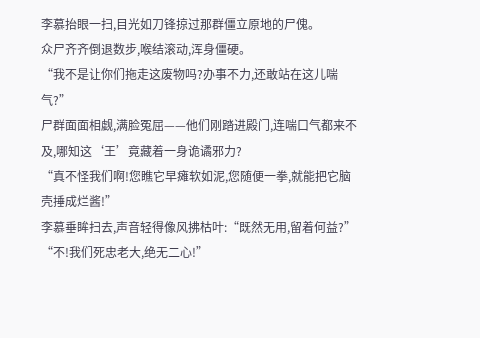李慕抬眼一扫,目光如刀锋掠过那群僵立原地的尸傀。
众尸齐齐倒退数步,喉结滚动,浑身僵硬。
“我不是让你们拖走这废物吗?办事不力,还敢站在这儿喘气?”
尸群面面相觑,满脸冤屈——他们刚踏进殿门,连喘口气都来不及,哪知这‘王’竟藏着一身诡谲邪力?
“真不怪我们啊!您瞧它早瘫软如泥,您随便一拳,就能把它脑壳捶成烂酱!”
李慕垂眸扫去,声音轻得像风拂枯叶:“既然无用,留着何益?”
“不!我们死忠老大,绝无二心!”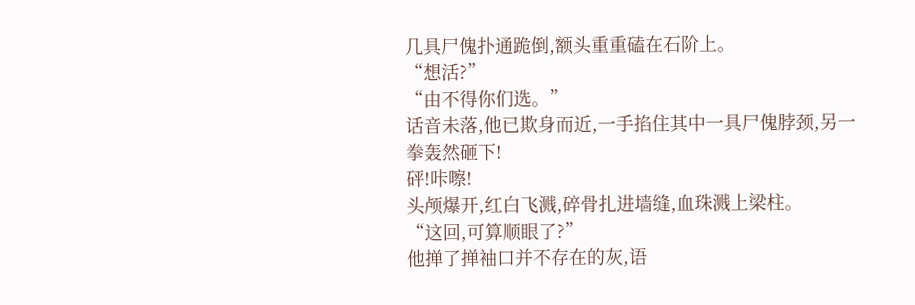几具尸傀扑通跪倒,额头重重磕在石阶上。
“想活?”
“由不得你们选。”
话音未落,他已欺身而近,一手掐住其中一具尸傀脖颈,另一拳轰然砸下!
砰!咔嚓!
头颅爆开,红白飞溅,碎骨扎进墙缝,血珠溅上梁柱。
“这回,可算顺眼了?”
他掸了掸袖口并不存在的灰,语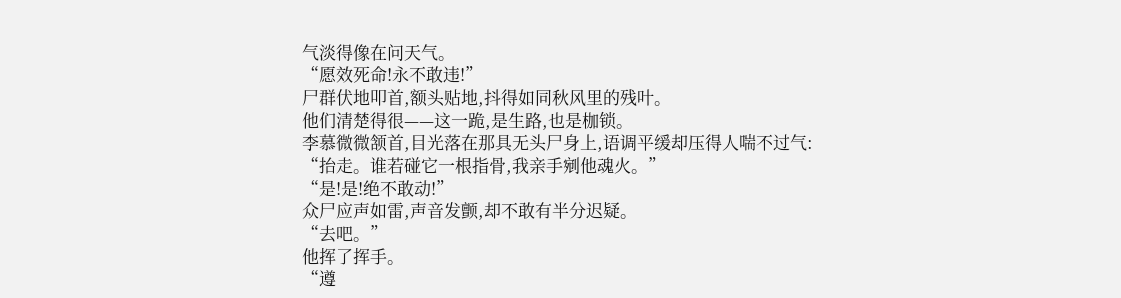气淡得像在问天气。
“愿效死命!永不敢违!”
尸群伏地叩首,额头贴地,抖得如同秋风里的残叶。
他们清楚得很——这一跪,是生路,也是枷锁。
李慕微微颔首,目光落在那具无头尸身上,语调平缓却压得人喘不过气:
“抬走。谁若碰它一根指骨,我亲手剜他魂火。”
“是!是!绝不敢动!”
众尸应声如雷,声音发颤,却不敢有半分迟疑。
“去吧。”
他挥了挥手。
“遵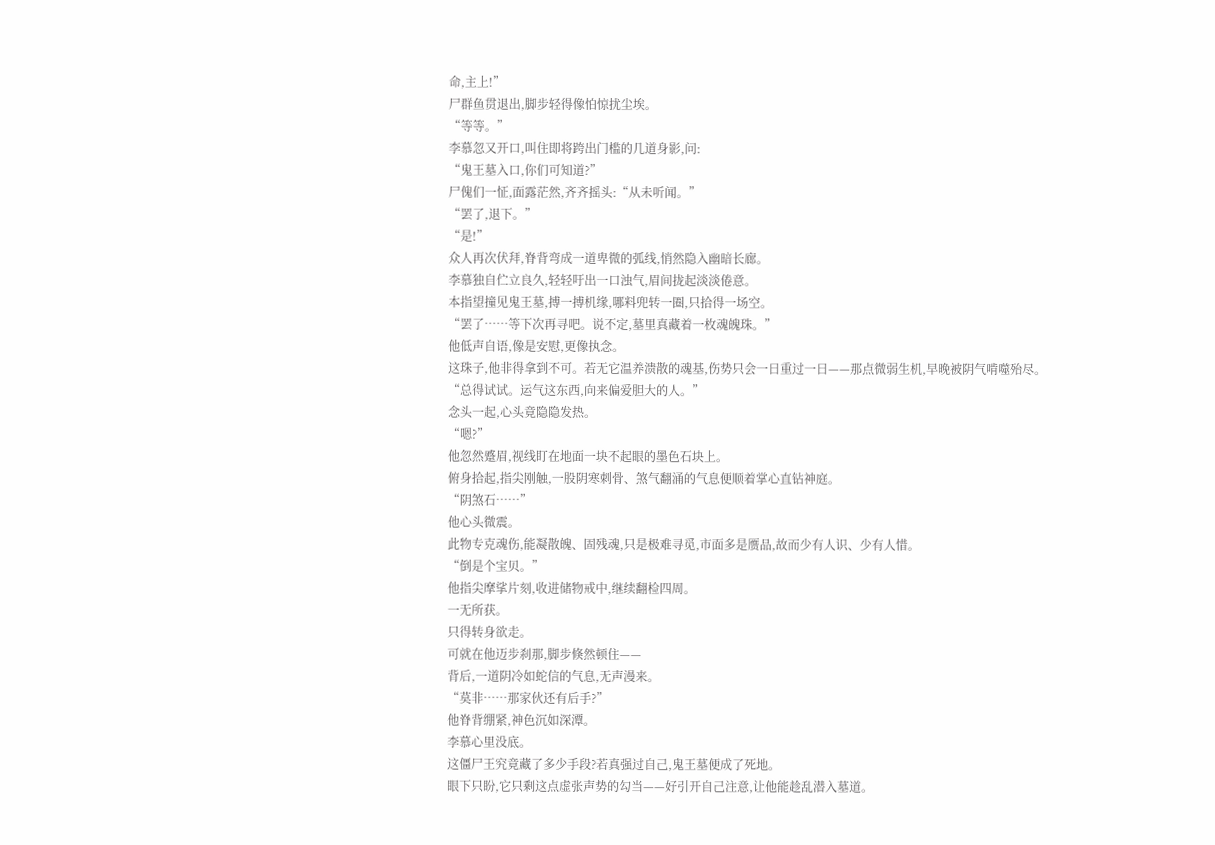命,主上!”
尸群鱼贯退出,脚步轻得像怕惊扰尘埃。
“等等。”
李慕忽又开口,叫住即将跨出门槛的几道身影,问:
“鬼王墓入口,你们可知道?”
尸傀们一怔,面露茫然,齐齐摇头:“从未听闻。”
“罢了,退下。”
“是!”
众人再次伏拜,脊背弯成一道卑微的弧线,悄然隐入幽暗长廊。
李慕独自伫立良久,轻轻吁出一口浊气,眉间拢起淡淡倦意。
本指望撞见鬼王墓,搏一搏机缘,哪料兜转一圈,只拾得一场空。
“罢了……等下次再寻吧。说不定,墓里真藏着一枚魂魄珠。”
他低声自语,像是安慰,更像执念。
这珠子,他非得拿到不可。若无它温养溃散的魂基,伤势只会一日重过一日——那点微弱生机,早晚被阴气啃噬殆尽。
“总得试试。运气这东西,向来偏爱胆大的人。”
念头一起,心头竟隐隐发热。
“嗯?”
他忽然蹙眉,视线盯在地面一块不起眼的墨色石块上。
俯身拾起,指尖刚触,一股阴寒刺骨、煞气翻涌的气息便顺着掌心直钻神庭。
“阴煞石……”
他心头微震。
此物专克魂伤,能凝散魄、固残魂,只是极难寻觅,市面多是赝品,故而少有人识、少有人惜。
“倒是个宝贝。”
他指尖摩挲片刻,收进储物戒中,继续翻检四周。
一无所获。
只得转身欲走。
可就在他迈步刹那,脚步倏然顿住——
背后,一道阴冷如蛇信的气息,无声漫来。
“莫非……那家伙还有后手?”
他脊背绷紧,神色沉如深潭。
李慕心里没底。
这僵尸王究竟藏了多少手段?若真强过自己,鬼王墓便成了死地。
眼下只盼,它只剩这点虚张声势的勾当——好引开自己注意,让他能趁乱潜入墓道。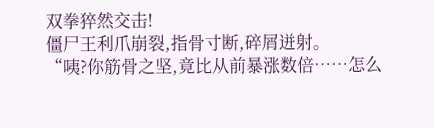双拳猝然交击!
僵尸王利爪崩裂,指骨寸断,碎屑迸射。
“咦?你筋骨之坚,竟比从前暴涨数倍……怎么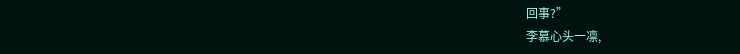回事?”
李慕心头一凛,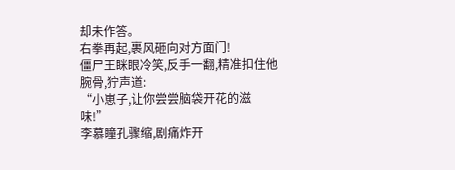却未作答。
右拳再起,裹风砸向对方面门!
僵尸王眯眼冷笑,反手一翻,精准扣住他腕骨,狞声道:
“小崽子,让你尝尝脑袋开花的滋味!”
李慕瞳孔骤缩,剧痛炸开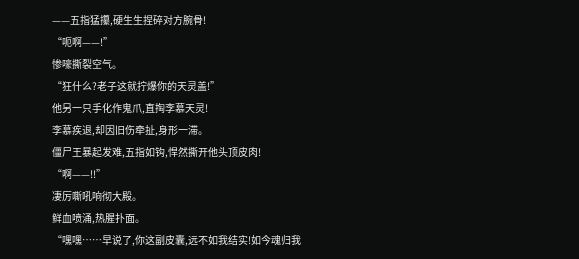——五指猛攥,硬生生捏碎对方腕骨!
“呃啊——!”
惨嚎撕裂空气。
“狂什么?老子这就拧爆你的天灵盖!”
他另一只手化作鬼爪,直掏李慕天灵!
李慕疾退,却因旧伤牵扯,身形一滞。
僵尸王暴起发难,五指如钩,悍然撕开他头顶皮肉!
“啊——!!”
凄厉嘶吼响彻大殿。
鲜血喷涌,热腥扑面。
“嘿嘿……早说了,你这副皮囊,远不如我结实!如今魂归我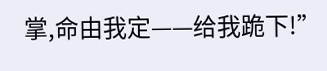掌,命由我定——给我跪下!”